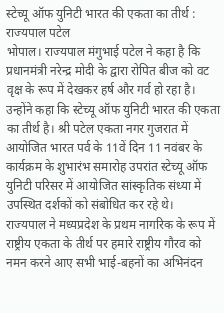स्टेच्यू ऑफ युनिटी भारत की एकता का तीर्थ : राज्यपाल पटेल
भोपाल। राज्यपाल मंगुभाई पटेल ने कहा है कि प्रधानमंत्री नरेन्द्र मोदी के द्वारा रोपित बीज को वट वृक्ष के रूप में देखकर हर्ष और गर्व हो रहा है। उन्होंने कहा कि स्टेच्यू ऑफ युनिटी भारत की एकता का तीर्थ है। श्री पटेल एकता नगर गुजरात में आयोजित भारत पर्व के 11वें दिन 11 नवंबर के कार्यक्रम के शुभारंभ समारोह उपरांत स्टेच्यू ऑफ युनिटी परिसर में आयोजित सांस्कृतिक संध्या में उपस्थित दर्शकों को संबोधित कर रहे थे।
राज्यपाल ने मध्यप्रदेश के प्रथम नागरिक के रूप में राष्ट्रीय एकता के तीर्थ पर हमारे राष्ट्रीय गौरव को नमन करने आए सभी भाई-बहनों का अभिनंदन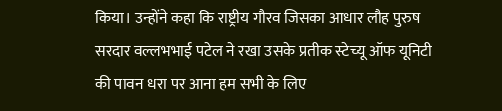किया। उन्होंने कहा कि राष्ट्रीय गौरव जिसका आधार लौह पुरुष सरदार वल्लभभाई पटेल ने रखा उसके प्रतीक स्टेच्यू ऑफ यूनिटी की पावन धरा पर आना हम सभी के लिए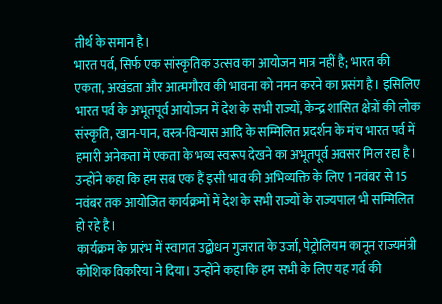तीर्थ के समान है।
भारत पर्व, सिर्फ एक सांस्कृतिक उत्सव का आयोजन मात्र नहीं है; भारत की एकता, अखंडता और आत्मगौरव की भावना को नमन करने का प्रसंग है। इसिलिए भारत पर्व के अभूतपूर्व आयोजन में देश के सभी राज्यों, केन्द्र शासित क्षेत्रों की लोक संस्कृति, खान-पान, वस्त्र-विन्यास आदि के सम्मिलित प्रदर्शन के मंच भारत पर्व में हमारी अनेकता में एकता के भव्य स्वरूप देखने का अभूतपूर्व अवसर मिल रहा है। उन्होंने कहा कि हम सब एक हैं इसी भाव की अभिव्यक्ति के लिए 1 नवंबर से 15 नवंबर तक आयोजित कार्यक्रमों में देश के सभी राज्यों के राज्यपाल भी सम्मिलित हो रहे है।
कार्यक्रम के प्रारंभ में स्वागत उद्बोधन गुजरात के उर्जा, पेट्रोलियम कानून राज्यमंत्री कोशिक विकरिया ने दिया। उन्होंने कहा कि हम सभी के लिए यह गर्व की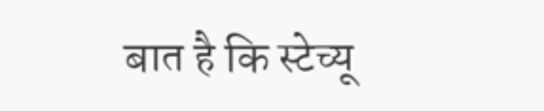बात है कि स्टेच्यू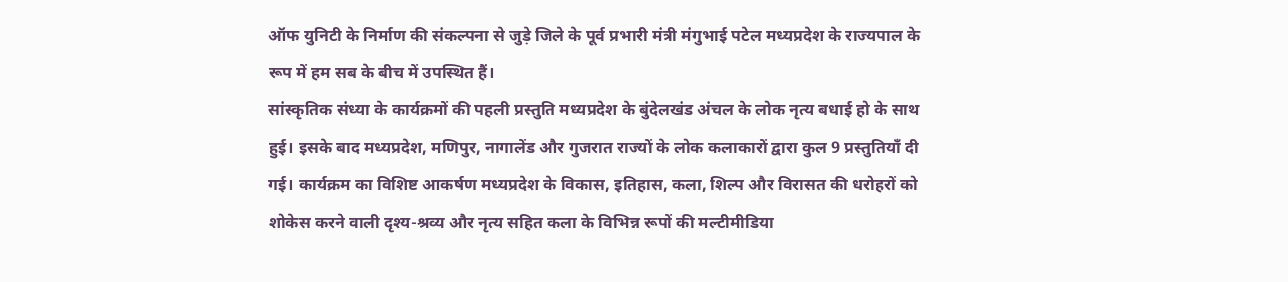ऑफ युनिटी के निर्माण की संकल्पना से जुड़े जिले के पूर्व प्रभारी मंत्री मंगुभाई पटेल मध्यप्रदेश के राज्यपाल के रूप में हम सब के बीच में उपस्थित हैं।
सांस्कृतिक संध्या के कार्यक्रमों की पहली प्रस्तुति मध्यप्रदेश के बुंदेलखंड अंचल के लोक नृत्य बधाई हो के साथ हुई। इसके बाद मध्यप्रदेश, मणिपुर, नागालेंड और गुजरात राज्यों के लोक कलाकारों द्वारा कुल 9 प्रस्तुतियाँ दी गई। कार्यक्रम का विशिष्ट आकर्षण मध्यप्रदेश के विकास, इतिहास, कला, शिल्प और विरासत की धरोहरों को शोकेस करने वाली दृश्य-श्रव्य और नृत्य सहित कला के विभिन्न रूपों की मल्टीमीडिया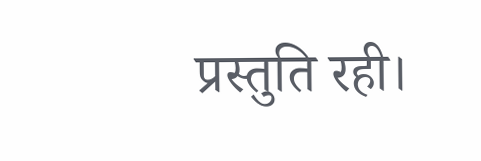प्रस्तुति रही।